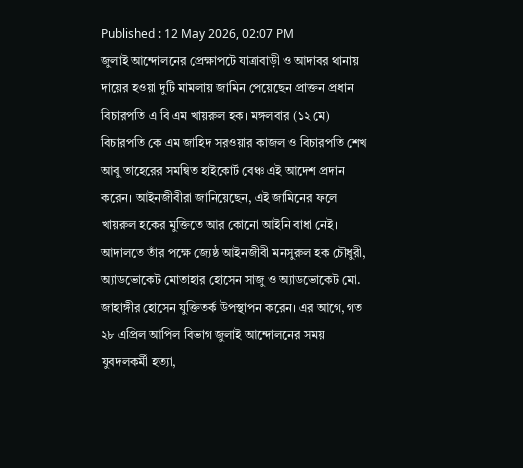Published : 12 May 2026, 02:07 PM
জুলাই আন্দোলনের প্রেক্ষাপটে যাত্রাবাড়ী ও আদাবর থানায় দায়ের হওয়া দুটি মামলায় জামিন পেয়েছেন প্রাক্তন প্রধান বিচারপতি এ বি এম খায়রুল হক। মঙ্গলবার (১২ মে) বিচারপতি কে এম জাহিদ সরওয়ার কাজল ও বিচারপতি শেখ আবু তাহেরের সমন্বিত হাইকোর্ট বেঞ্চ এই আদেশ প্রদান করেন। আইনজীবীরা জানিয়েছেন, এই জামিনের ফলে খায়রুল হকের মুক্তিতে আর কোনো আইনি বাধা নেই। আদালতে তাঁর পক্ষে জ্যেষ্ঠ আইনজীবী মনসুরুল হক চৌধুরী, অ্যাডভোকেট মোতাহার হোসেন সাজু ও অ্যাডভোকেট মো. জাহাঙ্গীর হোসেন যুক্তিতর্ক উপস্থাপন করেন। এর আগে, গত ২৮ এপ্রিল আপিল বিভাগ জুলাই আন্দোলনের সময় যুবদলকর্মী হত্যা,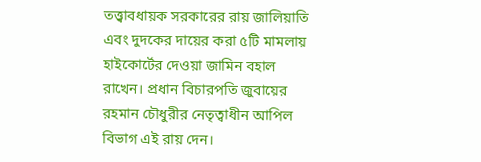তত্ত্বাবধায়ক সরকারের রায় জালিয়াতি এবং দুদকের দায়ের করা ৫টি মামলায় হাইকোর্টের দেওয়া জামিন বহাল রাখেন। প্রধান বিচারপতি জুবায়ের রহমান চৌধুরীর নেতৃত্বাধীন আপিল বিভাগ এই রায় দেন।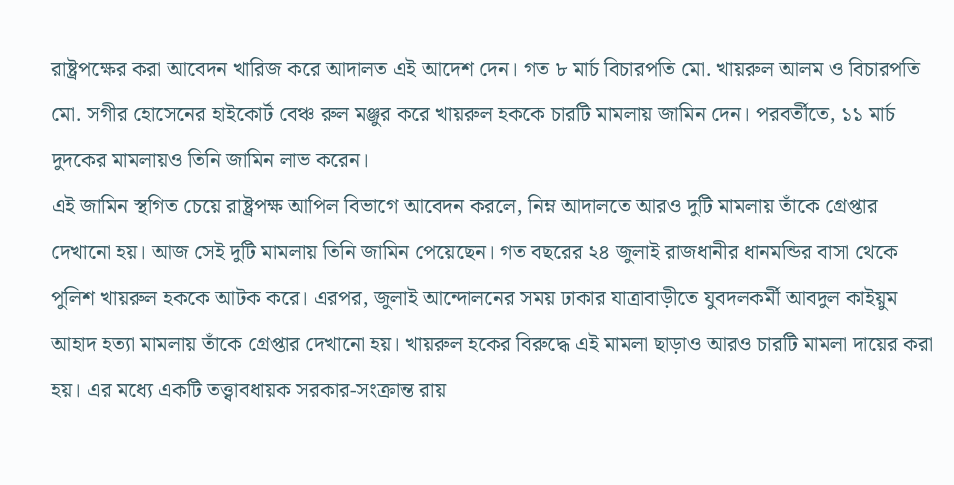রাষ্ট্রপক্ষের করা আবেদন খারিজ করে আদালত এই আদেশ দেন। গত ৮ মার্চ বিচারপতি মো. খায়রুল আলম ও বিচারপতি মো. সগীর হোসেনের হাইকোর্ট বেঞ্চ রুল মঞ্জুর করে খায়রুল হককে চারটি মামলায় জামিন দেন। পরবর্তীতে, ১১ মার্চ দুদকের মামলায়ও তিনি জামিন লাভ করেন।
এই জামিন স্থগিত চেয়ে রাষ্ট্রপক্ষ আপিল বিভাগে আবেদন করলে, নিম্ন আদালতে আরও দুটি মামলায় তাঁকে গ্রেপ্তার দেখানো হয়। আজ সেই দুটি মামলায় তিনি জামিন পেয়েছেন। গত বছরের ২৪ জুলাই রাজধানীর ধানমন্ডির বাসা থেকে পুলিশ খায়রুল হককে আটক করে। এরপর, জুলাই আন্দোলনের সময় ঢাকার যাত্রাবাড়ীতে যুবদলকর্মী আবদুল কাইয়ুম আহাদ হত্যা মামলায় তাঁকে গ্রেপ্তার দেখানো হয়। খায়রুল হকের বিরুদ্ধে এই মামলা ছাড়াও আরও চারটি মামলা দায়ের করা হয়। এর মধ্যে একটি তত্ত্বাবধায়ক সরকার-সংক্রান্ত রায়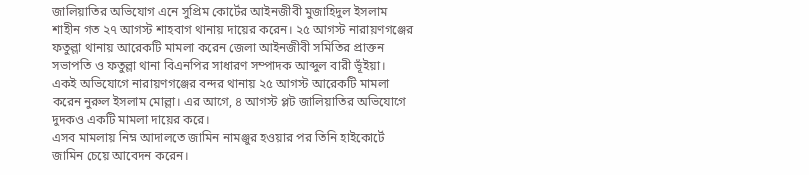জালিয়াতির অভিযোগ এনে সুপ্রিম কোর্টের আইনজীবী মুজাহিদুল ইসলাম শাহীন গত ২৭ আগস্ট শাহবাগ থানায় দায়ের করেন। ২৫ আগস্ট নারায়ণগঞ্জের ফতুল্লা থানায় আরেকটি মামলা করেন জেলা আইনজীবী সমিতির প্রাক্তন সভাপতি ও ফতুল্লা থানা বিএনপির সাধারণ সম্পাদক আব্দুল বারী ভূঁইয়া। একই অভিযোগে নারায়ণগঞ্জের বন্দর থানায় ২৫ আগস্ট আরেকটি মামলা করেন নুরুল ইসলাম মোল্লা। এর আগে, ৪ আগস্ট প্লট জালিয়াতির অভিযোগে দুদকও একটি মামলা দায়ের করে।
এসব মামলায় নিম্ন আদালতে জামিন নামঞ্জুর হওয়ার পর তিনি হাইকোর্টে জামিন চেয়ে আবেদন করেন।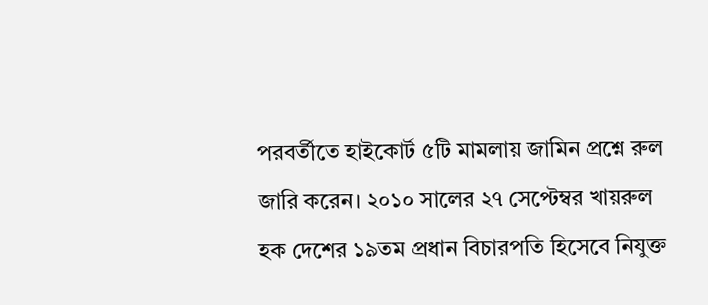পরবর্তীতে হাইকোর্ট ৫টি মামলায় জামিন প্রশ্নে রুল জারি করেন। ২০১০ সালের ২৭ সেপ্টেম্বর খায়রুল হক দেশের ১৯তম প্রধান বিচারপতি হিসেবে নিযুক্ত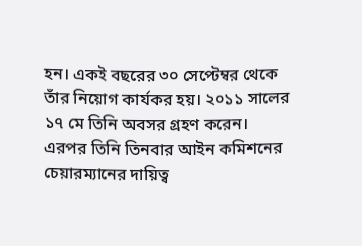হন। একই বছরের ৩০ সেপ্টেম্বর থেকে তাঁর নিয়োগ কার্যকর হয়। ২০১১ সালের ১৭ মে তিনি অবসর গ্রহণ করেন। এরপর তিনি তিনবার আইন কমিশনের চেয়ারম্যানের দায়িত্ব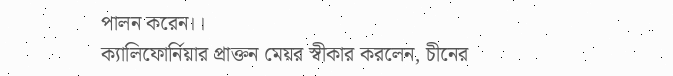পালন করেন।।
ক্যালিফোর্নিয়ার প্রাক্তন মেয়র স্বীকার করলেন, চীনের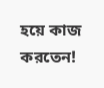হয়ে কাজ করতেন!